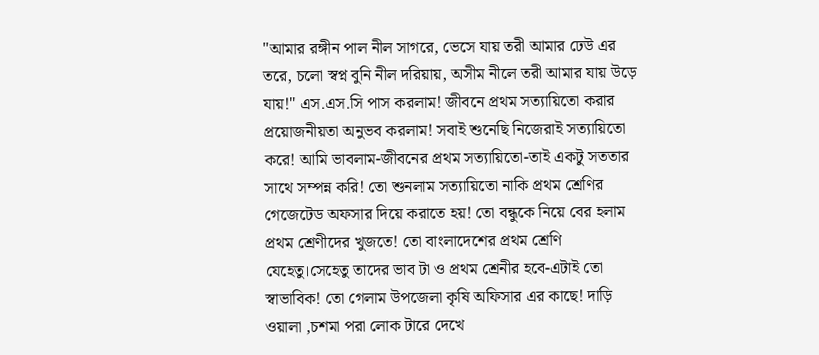"আমার রঙ্গীন পাল নীল সাগরে, ভেসে যায় তরী আমার ঢেউ এর তরে, চলো স্বপ্ন বুনি নীল দরিয়ায়, অসীম নীলে তরী আমার যায় উড়ে যায়!" এস.এস.সি পাস করলাম! জীবনে প্রথম সত্যায়িতো করার প্রয়োজনীয়তা অনুভব করলাম! সবাই শুনেছি নিজেরাই সত্যায়িতো করে! আমি ভাবলাম-জীবনের প্রথম সত্যায়িতো-তাই একটু সততার সাথে সম্পন্ন করি! তো শুনলাম সত্যায়িতো নাকি প্রথম শ্রেণির গেজেটেড অফসার দিয়ে করাতে হয়! তো বন্ধুকে নিয়ে বের হলাম প্রথম শ্রেণীদের খুজতে! তো বাংলাদেশের প্রথম শ্রেণি যেহেতু।সেহেতু তাদের ভাব টা ও প্রথম শ্রেনীর হবে-এটাই তো স্বাভাবিক! তো গেলাম উপজেলা কৃষি অফিসার এর কাছে! দাড়ি ওয়ালা ,চশমা পরা লোক টারে দেখে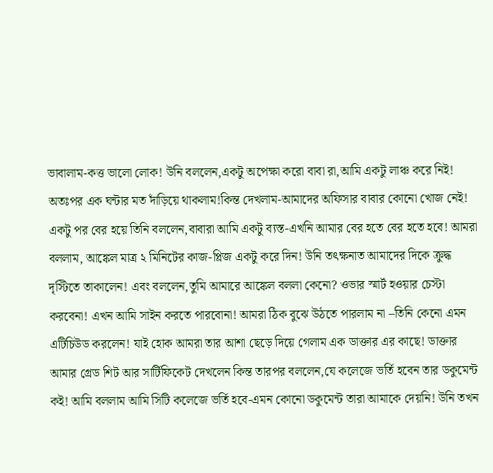ভাবালাম-কত্ত ভালো লোক! উনি বললেন,একটু অপেক্ষা করো বাবা রা,আমি একটু লাঞ্চ করে নিই! অতঃপর এক ঘন্টার মত দাঁড়িয়ে থাকলাম!কিন্ত দেখলাম-আমাদের অফিসার বাবার কোনো খোজ নেই! একটু পর বের হয়ে তিনি বললেন,বাবারা আমি একটু ব্যস্ত-এখনি আমার বের হতে বের হতে হবে! আমরা বললাম, আঙ্কেল মাত্র ২ মিনিটের কাজ-প্লিজ একটু করে দিন! উনি তৎক্ষনাত আমাদের দিকে ক্রুদ্ধ দৃস্টিতে তাকালেন! এবং বললেন,তুমি আমারে আঙ্কেল বললা কেনো? ওভার স্মার্ট হওয়ার চেস্টা করবেনা! এখন আমি সাইন করতে পারবোনা! আমরা ঠিক বুঝে উঠতে পারলাম না –তিনি কেনো এমন এটিচিউড করলেন! যাই হোক আমরা তার আশা ছেড়ে দিয়ে গেলাম এক ডাক্তার এর কাছে! ডাক্তার আমার গ্রেড শিট আর সার্টিফিকেট দেখলেন কিন্ত তারপর বললেন,যে কলেজে ভর্তি হবেন তার ডকুমেন্ট কই! আমি বললাম আমি সিটি কলেজে ভর্তি হবে-এমন কোনো ডকুমেন্ট তারা আমাকে দেয়নি! উনি তখন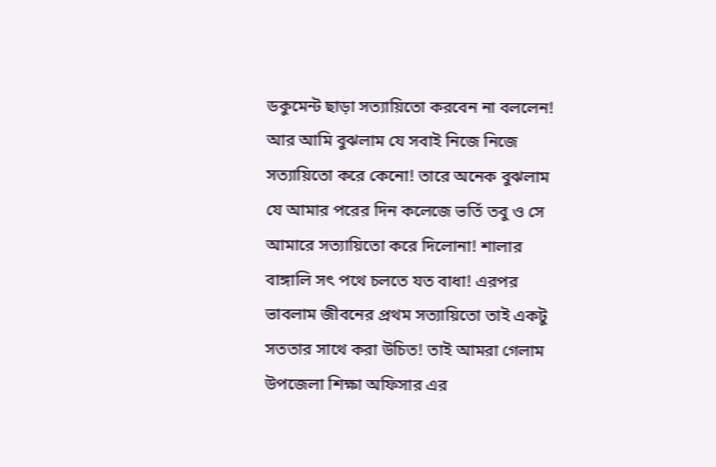ডকুমেন্ট ছাড়া সত্যায়িতো করবেন না বললেন! আর আমি বুঝলাম যে সবাই নিজে নিজে সত্যায়িতো করে কেনো! তারে অনেক বুঝলাম যে আমার পরের দিন কলেজে ভর্তি তবু ও সে আমারে সত্যায়িতো করে দিলোনা! শালার বাঙ্গালি সৎ পথে চলতে যত বাধা! এরপর ভাবলাম জীবনের প্রথম সত্যায়িতো তাই একটু সততার সাথে করা উচিত! তাই আমরা গেলাম উপজেলা শিক্ষা অফিসার এর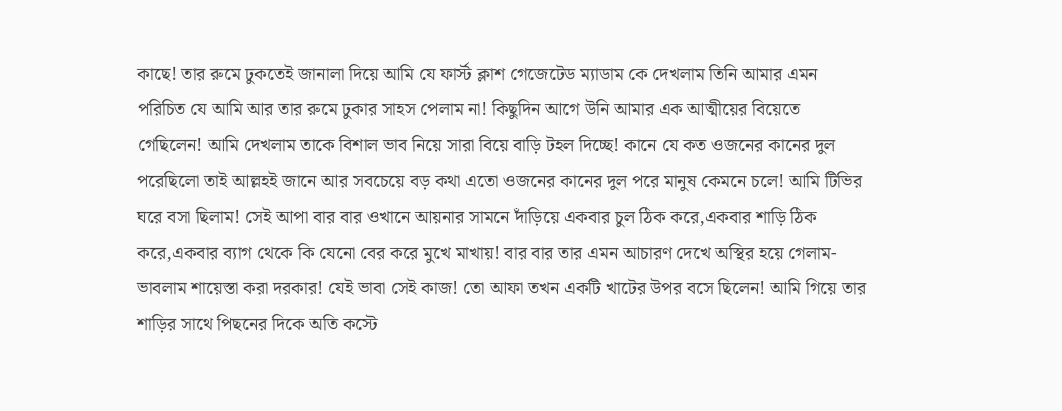কাছে! তার রুমে ঢুকতেই জানালা দিয়ে আমি যে ফার্স্ট ক্লাশ গেজেটেড ম্যাডাম কে দেখলাম তিনি আমার এমন পরিচিত যে আমি আর তার রুমে ঢুকার সাহস পেলাম না! কিছুদিন আগে উনি আমার এক আত্মীয়ের বিয়েতে গেছিলেন! আমি দেখলাম তাকে বিশাল ভাব নিয়ে সারা বিয়ে বাড়ি টহল দিচ্ছে! কানে যে কত ওজনের কানের দুল পরেছিলো তাই আল্লহই জানে আর সবচেয়ে বড় কথা এতো ওজনের কানের দুল পরে মানুষ কেমনে চলে! আমি টিভির ঘরে বসা ছিলাম! সেই আপা বার বার ওখানে আয়নার সামনে দাঁড়িয়ে একবার চুল ঠিক করে,একবার শাড়ি ঠিক করে,একবার ব্যাগ থেকে কি যেনো বের করে মুখে মাখায়! বার বার তার এমন আচারণ দেখে অস্থির হয়ে গেলাম-ভাবলাম শায়েস্তা করা দরকার! যেই ভাবা সেই কাজ! তো আফা তখন একটি খাটের উপর বসে ছিলেন! আমি গিয়ে তার শাড়ির সাথে পিছনের দিকে অতি কস্টে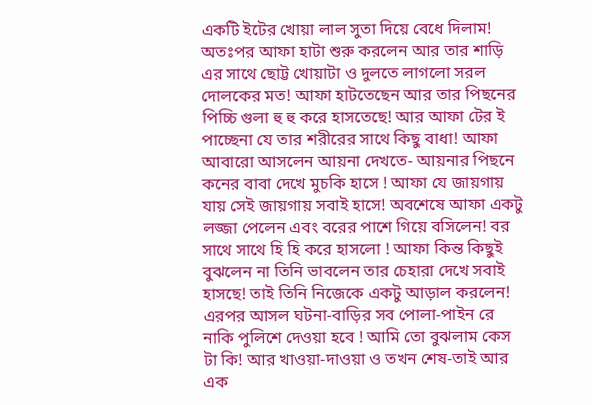একটি ইটের খোয়া লাল সুতা দিয়ে বেধে দিলাম! অতঃপর আফা হাটা শুরু করলেন আর তার শাড়ি এর সাথে ছোট্ট খোয়াটা ও দুলতে লাগলো সরল দোলকের মত! আফা হাটতেছেন আর তার পিছনের পিচ্চি গুলা হু হু করে হাসতেছে! আর আফা টের ই পাচ্ছেনা যে তার শরীরের সাথে কিছু বাধা! আফা আবারো আসলেন আয়না দেখতে- আয়নার পিছনে কনের বাবা দেখে মুচকি হাসে ! আফা যে জায়গায় যায় সেই জায়গায় সবাই হাসে! অবশেষে আফা একটু লজ্জা পেলেন এবং বরের পাশে গিয়ে বসিলেন! বর সাথে সাথে হি হি করে হাসলো ! আফা কিন্ত কিছুই বুঝলেন না তিনি ভাবলেন তার চেহারা দেখে সবাই হাসছে! তাই তিনি নিজেকে একটু আড়াল করলেন! এরপর আসল ঘটনা-বাড়ির সব পোলা-পাইন রে নাকি পুলিশে দেওয়া হবে ! আমি তো বুঝলাম কেস টা কি! আর খাওয়া-দাওয়া ও তখন শেষ-তাই আর এক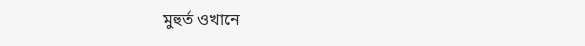মুহুর্ত ওখানে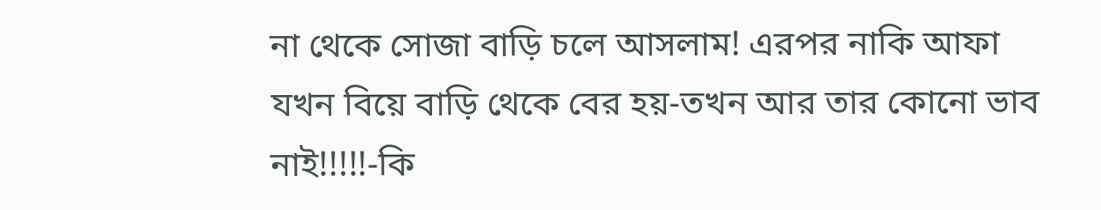না থেকে সোজা বাড়ি চলে আসলাম! এরপর নাকি আফা যখন বিয়ে বাড়ি থেকে বের হয়-তখন আর তার কোনো ভাব নাই!!!!!-কি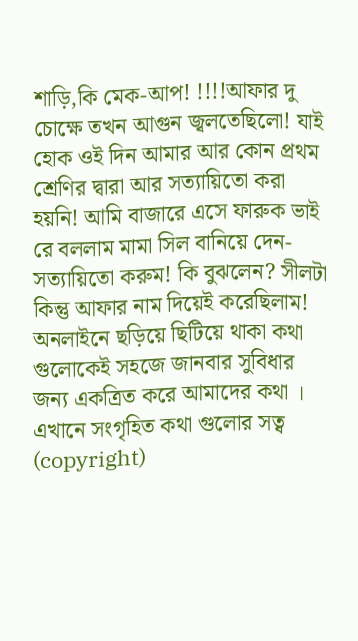শাড়ি,কি মেক-আপ! !!!!আফার দু চোক্ষে তখন আগুন জ্বলতেছিলো! যাই হোক ওই দিন আমার আর কোন প্রথম শ্রেণির দ্বারা আর সত্যায়িতো করা হয়নি! আমি বাজারে এসে ফারুক ভাই রে বললাম মামা সিল বানিয়ে দেন-সত্যায়িতো করুম! কি বুঝলেন? সীলটা কিন্তু আফার নাম দিয়েই করেছিলাম!
অনলাইনে ছড়িয়ে ছিটিয়ে থাকা কথা গুলোকেই সহজে জানবার সুবিধার জন্য একত্রিত করে আমাদের কথা । এখানে সংগৃহিত কথা গুলোর সত্ব (copyright)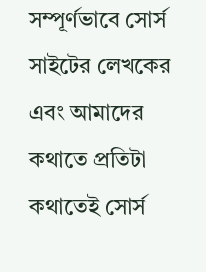সম্পূর্ণভাবে সোর্স সাইটের লেখকের এবং আমাদের কথাতে প্রতিটা কথাতেই সোর্স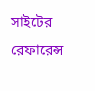সাইটের রেফারেন্স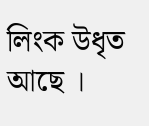লিংক উধৃত আছে ।